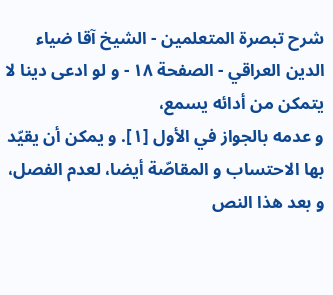شرح تبصرة المتعلمين - الشيخ آقا ضياء الدين العراقي - الصفحة ١٨ - و لو ادعى دينا لا يتمكن من أدائه يسمع،
و عدمه بالجواز في الأول [١]. و يمكن أن يقيّد بها الاحتساب و المقاصّة أيضا، لعدم الفصل، و بعد هذا النص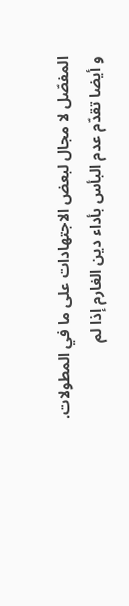المفصّل لا مجال لبعض الاجتهادات على ما في المطولات.
و أيضا تقدّم عدم البأس بأداء دين الغارم إذا لم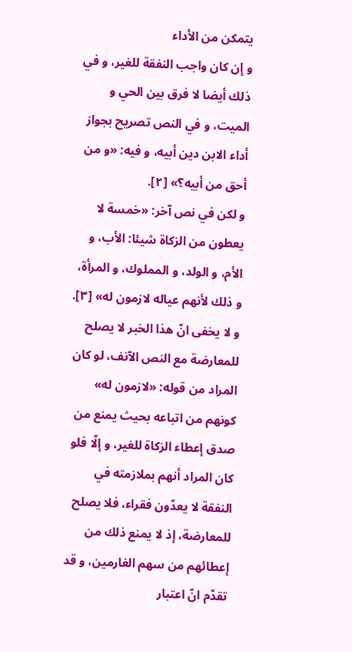يتمكن من الأداء
و إن كان واجب النفقة للغير، و في ذلك أيضا لا فرق بين الحي و الميت، و في النص تصريح بجواز أداء الابن دين أبيه، و فيه: «و من أحق من أبيه؟» [٢].
و لكن في نص آخر: «خمسة لا يعطون من الزكاة شيئا: الأب، و الأم، و الولد، و المملوك، و المرأة، و ذلك لأنهم عياله لازمون له» [٣].
و لا يخفى انّ هذا الخبر لا يصلح للمعارضة مع النص الآنف، لو كان المراد من قوله: «لازمون له» كونهم من اتباعه بحيث يمنع من صدق إعطاء الزكاة للغير، و إلّا فلو كان المراد أنهم بملازمته في النفقة لا يعدّون فقراء، فلا يصلح للمعارضة، إذ لا يمنع ذلك من إعطائهم من سهم الغارمين، و قد تقدّم انّ اعتبار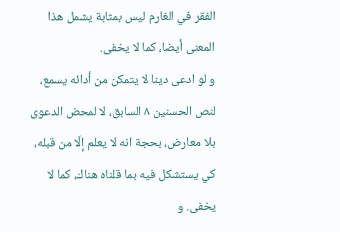الفقر في الغارم ليس بمثابة يشمل هذا المعنى أيضا، كما لا يخفى.
و لو ادعى دينا لا يتمكن من أدائه يسمع،
لنص الحسنين ٨ السابق، لا لمحض الدعوى بلا معارض، بحجة انه لا يعلم إلّا من قبله، كي يستشكل فيه بما قلناه هناك، كما لا يخفى. و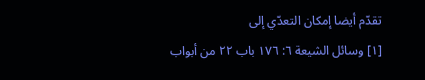تقدّم أيضا إمكان التعدّي إلى
[١] وسائل الشيعة ٦: ١٧٦ باب ٢٢ من أبواب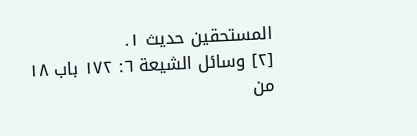المستحقين حديث ١.
[٢] وسائل الشيعة ٦: ١٧٢ باب ١٨ من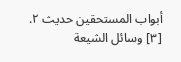أبواب المستحقين حديث ٢.
[٣] وسائل الشيعة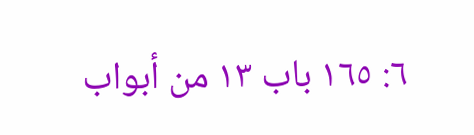٦: ١٦٥ باب ١٣ من أبواب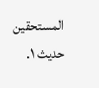المستحقين حديث ١.